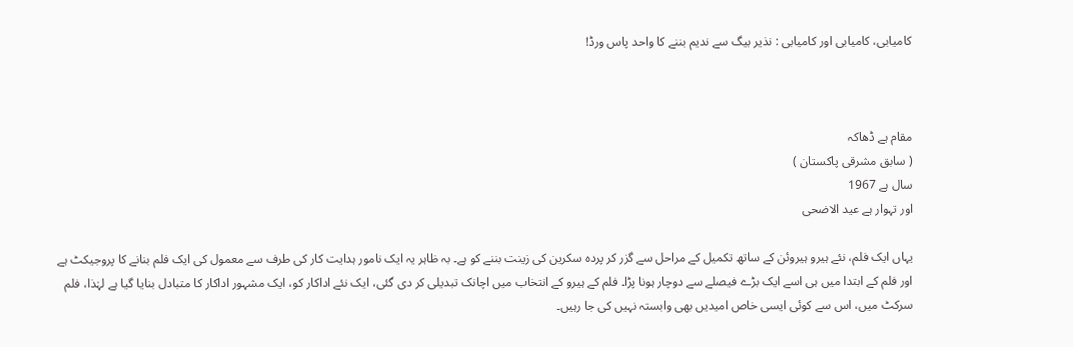کامیابی، کامیابی اور کامیابی : نذیر بیگ سے ندیم بننے کا واحد پاس ورڈ!



مقام ہے ڈھاکہ
( سابق مشرقی پاکستان )
سال ہے 1967
اور تہوار ہے عید الاضحی

یہاں ایک فلم، نئے ہیرو ہیروئن کے ساتھ تکمیل کے مراحل سے گزر کر پردہ سکرین کی زینت بننے کو ہے۔ بہ ظاہر یہ ایک نامور ہدایت کار کی طرف سے معمول کی ایک فلم بنانے کا پروجیکٹ ہے اور فلم کے ابتدا میں ہی اسے ایک بڑے فیصلے سے دوچار ہونا پڑا۔ فلم کے ہیرو کے انتخاب میں اچانک تبدیلی کر دی گئی، ایک نئے اداکار کو، ایک مشہور اداکار کا متبادل بنایا گیا ہے لہٰذا، فلم سرکٹ میں، اس سے کوئی ایسی خاص امیدیں بھی وابستہ نہیں کی جا رہیں۔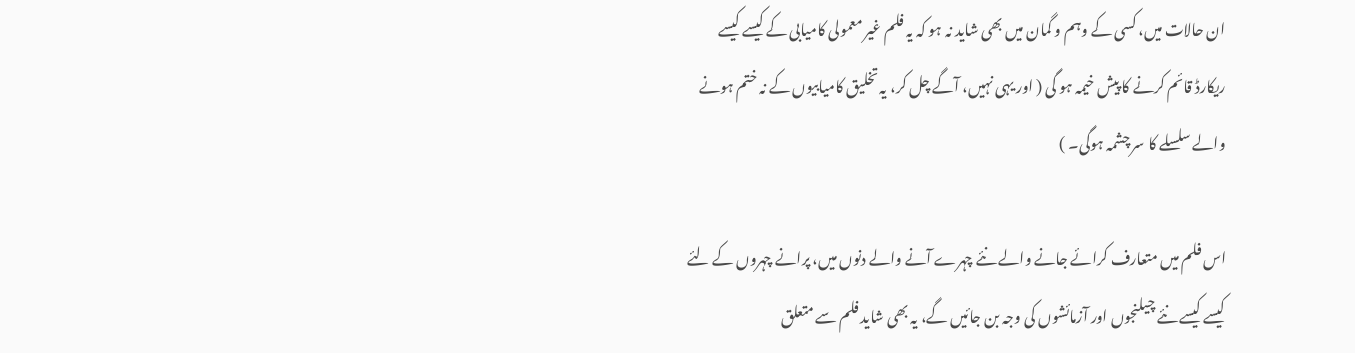ان حالات میں، کسی کے وہم و گمان میں بھی شاید نہ ہو کہ یہ فلم غیر معمولی کامیابی کے کیسے کیسے ریکارڈ قائم کرنے کا پیش خیمہ ہو گی ( اور یہی نہیں، آگے چل کر، یہ تخلیق کامیابیوں کے نہ ختم ہونے والے سلسلے کا سر چشمہ ہوگی۔ )

اس فلم میں متعارف کرائے جانے والے نئے چہرے آنے والے دنوں میں، پرانے چہروں کے لئے کیسے کیسے نئے چیلنجوں اور آزمائشوں کی وجہ بن جائیں گے، یہ بھی شاید فلم سے متعلق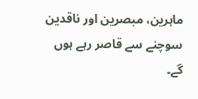ماہرین، مبصرین اور ناقدین سوچنے سے قاصر رہے ہوں گے۔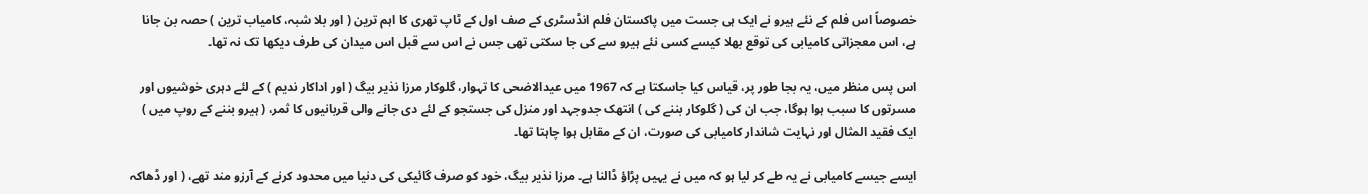خصوصاً اس فلم کے نئے ہیرو نے ایک ہی جست میں پاکستان فلم انڈسٹری کے صف اول کے ٹاپ تھری کا اہم ترین ( اور بلا شبہ، کامیاب ترین ) حصہ بن جانا ہے، اس معجزاتی کامیابی کی توقع بھلا کیسے کسی نئے ہیرو سے کی جا سکتی تھی جس نے اس سے قبل اس میدان کی طرف دیکھا تک نہ تھا۔

اس پس منظر میں، یہ بجا طور پر، قیاس کیا جاسکتا ہے کہ 1967 میں عیدالاضحی کا تہوار، گلوکار مرزا نذیر بیگ ( اور اداکار ندیم ) کے لئے دہری خوشیوں اور مسرتوں کا سبب ہوا ہوگا، جب ان کی ( گلوکار بننے کی ) انتھک جدوجہد اور منزل کی جستجو کے لئے دی جانے والی قربانیوں کا ثمر، ( ہیرو بننے کے روپ میں ) ایک فقید المثال اور نہایت شاندار کامیابی کی صورت، ان کے مقابل ہوا چاہتا تھا۔

ایسے جیسے کامیابی نے یہ طے کر لیا ہو کہ میں نے یہیں پڑاؤ ڈالنا ہے۔ مرزا نذیر بیگ، خود کو صرف گائیکی کی دنیا میں محدود کرنے کے آرزو مند تھے، ( اور ڈھاکہ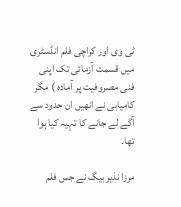ٹی وی اور کراچی فلم انڈسٹری میں قسمت آزمائی تک اپنی فنی مصروفیت پر آمادہ ) مگر کامیابی نے انھیں ان حدود سے آگے لے جانے کا تہیہ کیا ہوا تھا۔

مرزا نذیر بیگ نے جس فلم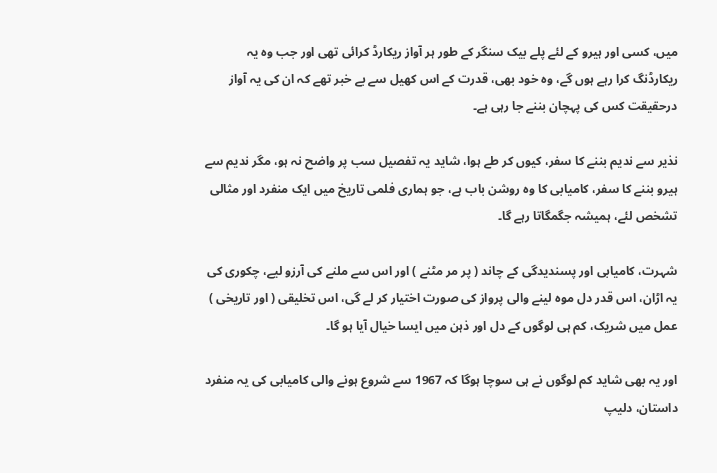میں، کسی اور ہیرو کے لئے پلے بیک سنگر کے طور ہر آواز ریکارڈ کرائی تھی اور جب وہ یہ ریکارڈنگ کرا رہے ہوں گے، وہ خود بھی، قدرت کے اس کھیل سے بے خبر تھے کہ ان کی یہ آواز درحقیقت کس کی پہچان بننے جا رہی ہے۔

نذیر سے ندیم بننے کا سفر، کیوں کر طے ہوا، شاید یہ تفصیل سب پر واضح نہ ہو، مگر ندیم سے ہیرو بننے کا سفر، کامیابی کا وہ روشن باب ہے، جو ہماری فلمی تاریخ میں ایک منفرد اور مثالی تشخص لئے، ہمیشہ جگمگاتا رہے گا۔

شہرت، کامیابی اور پسندیدگی کے چاند ( پر مر مٹنے ) اور اس سے ملنے کی آرزو لیے، چکوری کی یہ اڑان، اس قدر دل موہ لینے والی پرواز کی صورت اختیار کر لے گی، اس تخلیقی ( اور تاریخی ) عمل میں شریک، کم ہی لوگوں کے دل اور ذہن میں ایسا خیال آیا ہو گا۔

اور یہ بھی شاید کم لوگوں نے ہی سوچا ہوگا کہ 1967 سے شروع ہونے والی کامیابی کی یہ منفرد داستان، دلیپ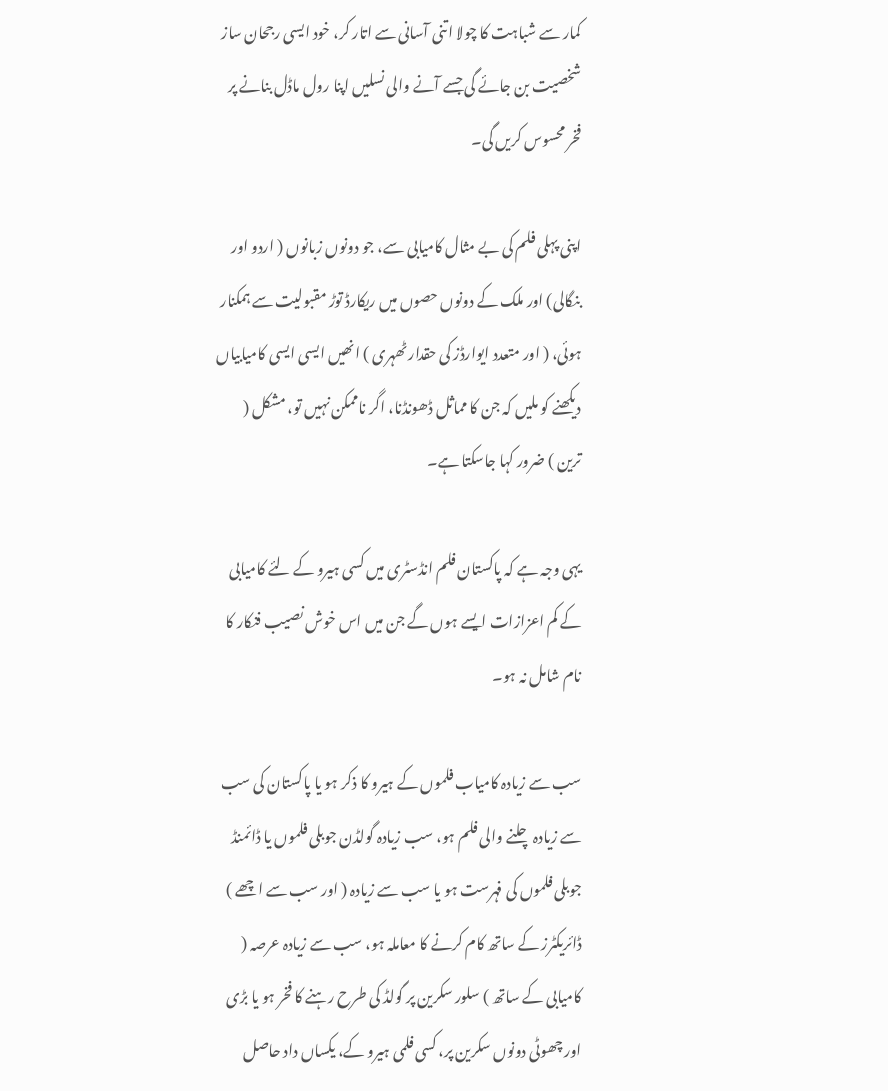کمار سے شباہت کا چولا اتنی آسانی سے اتار کر، خود ایسی رجحان ساز شخصیت بن جائے گی جسے آنے والی نسلیں اپنا رول ماڈل بنانے پر فخر محسوس کریں گی۔

اپنی پہلی فلم کی بے مثال کامیابی سے، جو دونوں زبانوں ( اردو اور بنگالی) اور ملک کے دونوں حصوں میں ریکارڈ توڑ مقبولیت سے ہمکنار ہوئی، ( اور متعدد ایوارڈز کی حقدار ٹھہری ) انھیں ایسی ایسی کامیابیاں دیکھنے کو ملیں کہ جن کا مماثل ڈھونڈنا، اگر ناممکن نہیں تو، مشکل ( ترین ) ضرور کہا جاسکتا ہے۔

یہی وجہ ہے کہ پاکستان فلم انڈسٹری میں کسی ہیرو کے لئے کامیابی کے کم اعزازات ایسے ہوں گے جن میں اس خوش نصیب فنکار کا نام شامل نہ ہو۔

سب سے زیادہ کامیاب فلموں کے ہیرو کا ذکر ہو یا پاکستان کی سب سے زیادہ چلنے والی فلم ہو، سب زیادہ گولڈن جوبلی فلموں یا ڈائمنڈ جوبلی فلموں کی فہرست ہو یا سب سے زیادہ ( اور سب سے اچھے ) ڈائریکٹرز کے ساتھ کام کرنے کا معاملہ ہو، سب سے زیادہ عرصہ ( کامیابی کے ساتھ ) سلور سکرین پر گولڈ کی طرح رہنے کا فخر ہو یا بڑی اور چھوٹی دونوں سکرین پر، کسی فلمی ہیرو کے، یکساں داد حاصل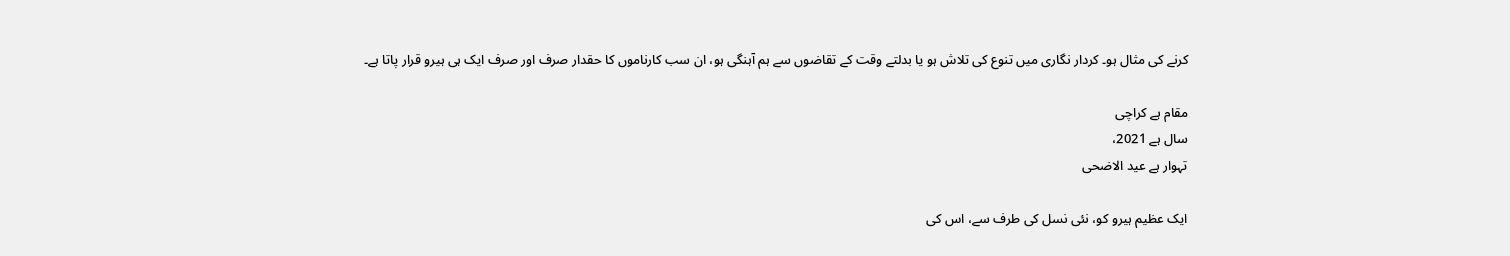کرنے کی مثال ہو۔ کردار نگاری میں تنوع کی تلاش ہو یا بدلتے وقت کے تقاضوں سے ہم آہنگی ہو، ان سب کارناموں کا حقدار صرف اور صرف ایک ہی ہیرو قرار پاتا ہے۔

مقام ہے کراچی
سال ہے 2021،
تہوار ہے عید الاضحی

ایک عظیم ہیرو کو، نئی نسل کی طرف سے، اس کی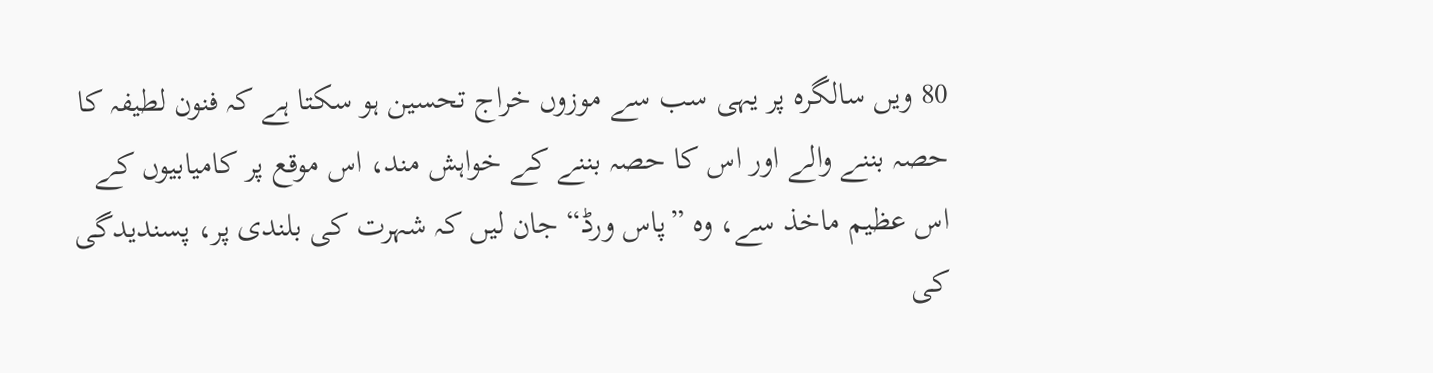80 ویں سالگرہ پر یہی سب سے موزوں خراج تحسین ہو سکتا ہے کہ فنون لطیفہ کا حصہ بننے والے اور اس کا حصہ بننے کے خواہش مند، اس موقع پر کامیابیوں کے اس عظیم ماخذ سے، وہ ”پاس ورڈ“ جان لیں کہ شہرت کی بلندی پر، پسندیدگی کی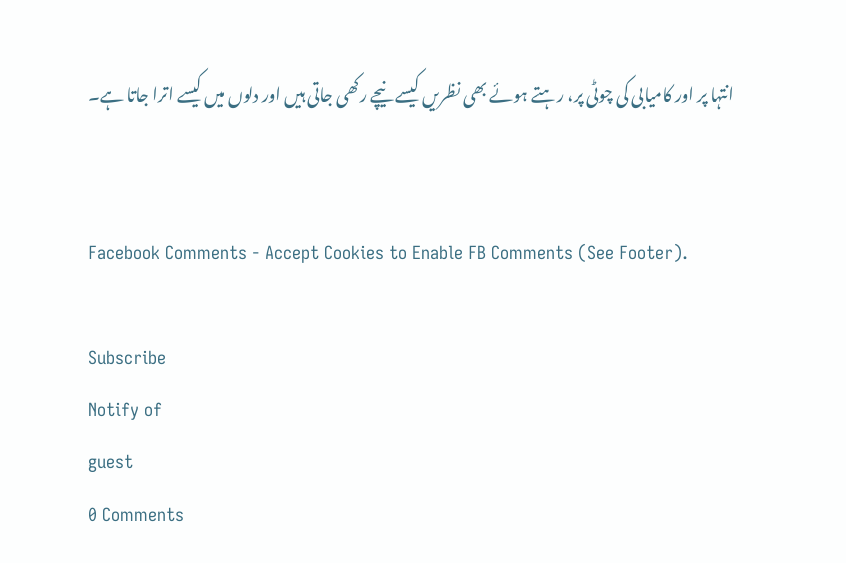انتہا پر اور کامیابی کی چوٹی پر، رہتے ہوئے بھی نظریں کیسے نیچے رکھی جاتی ہیں اور دلوں میں کیسے اترا جاتا ہے۔


Facebook Comments - Accept Cookies to Enable FB Comments (See Footer).

Subscribe
Notify of
guest
0 Comments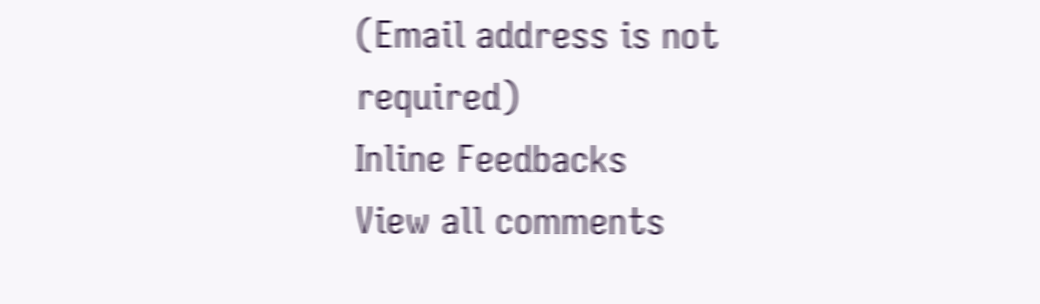(Email address is not required)
Inline Feedbacks
View all comments